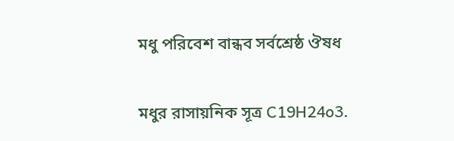মধু পরিবেশ বান্ধব সর্বশ্রেষ্ঠ ঔষধ

মধুর রাসায়নিক সূত্র C19H24o3.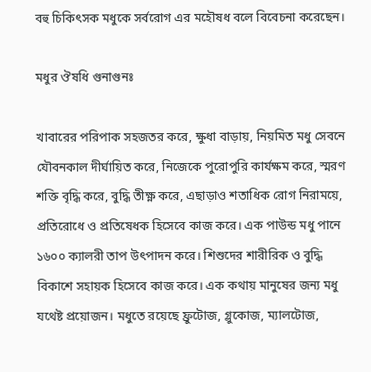বহু চিকিৎসক মধুকে সর্বরোগ এর মহৌষধ বলে বিবেচনা করেছেন।

মধুর ঔষধি গুনাগুনঃ

খাবারের পরিপাক সহজতর করে, ক্ষুধা বাড়ায়, নিয়মিত মধু সেবনে যৌবনকাল দীর্ঘায়িত করে, নিজেকে পুরোপুরি কার্যক্ষম করে, স্মরণ শক্তি বৃদ্ধি করে, বুদ্ধি তীক্ষ্ণ করে, এছাড়াও শতাধিক রোগ নিরাময়ে, প্রতিরোধে ও প্রতিষেধক হিসেবে কাজ করে। এক পাউন্ড মধু পানে ১৬০০ ক্যালরী তাপ উৎপাদন করে। শিশুদের শারীরিক ও বুদ্ধি বিকাশে সহায়ক হিসেবে কাজ করে। এক কথায় মানুষের জন্য মধু যথেষ্ট প্রয়োজন। মধুতে রয়েছে ফ্রুটোজ, গ্লুকোজ, ম্যালটোজ,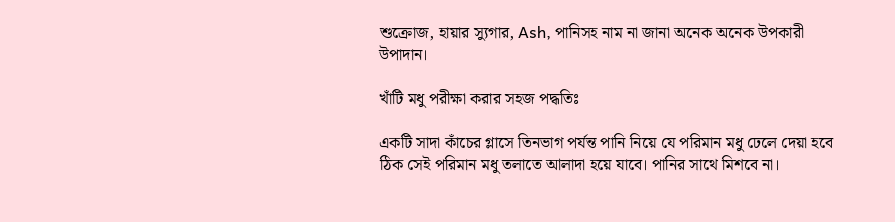শুক্রোজ, হায়ার স্যুগার, Ash, পানিসহ নাম না জানা অনেক অনেক উপকারী উপাদান।

খাঁটি মধু পরীক্ষা করার সহজ পদ্ধতিঃ

একটি সাদা কাঁচের গ্লাসে তিনভাগ পর্যন্ত পানি নিয়ে যে পরিমান মধু ঢেলে দেয়া হবে ঠিক সেই পরিমান মধু তলাতে আলাদা হয়ে যাবে। পানির সাথে মিশবে না।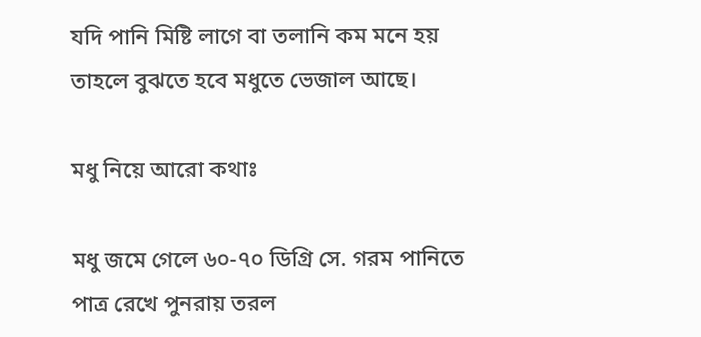যদি পানি মিষ্টি লাগে বা তলানি কম মনে হয় তাহলে বুঝতে হবে মধুতে ভেজাল আছে।

মধু নিয়ে আরো কথাঃ

মধু জমে গেলে ৬০-৭০ ডিগ্রি সে. গরম পানিতে পাত্র রেখে পুনরায় তরল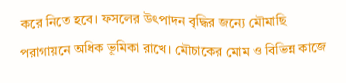করে নিতে হবে। ফসলের উৎপাদন বৃদ্ধির জন্যে মৌমাছি পরাগায়নে অধিক ভূমিকা রাখে। মৌচাকের মোম ও বিভিন্ন কাজে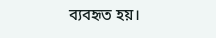ব্যবহৃত হয়।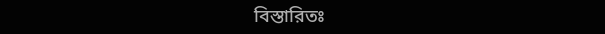বিস্তারিতঃ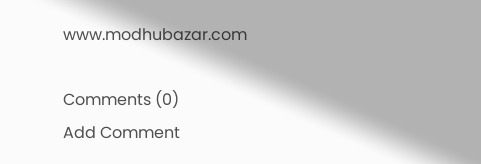www.modhubazar.com

Comments (0)
Add Comment